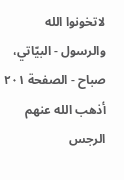لاتخونوا الله والرسول - البيّاتي، صباح - الصفحة ٢٠١
أذهب الله عنهم الرجس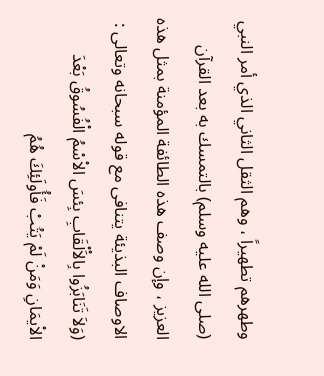وطهرهم تطهيراً ، وهم الثقل الثاني الذي أمر النبي (صلى الله عليه وسلم) بالتمسك به بعد القرآن العزيز ، وإن وصف هذه الطائفة المؤمنة بمثل هذه الاوصاف البذيئة يتنافى مع قوله سبحانه وتعالى : (وَلاَ تَنَابَزُوا بِالاَْلْقَابِ بِئسَ الاْسْمُ الْفُسُوقُ بَعْدَ الاْيمَانِ وَمَنْ لَمْ يَتُبْ فَأُولَئِكَ هُمُ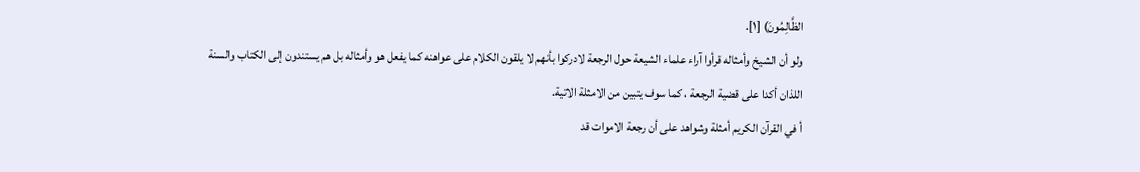الظَّالِمُونَ) [١].
ولو أن الشيخ وأمثاله قرأوا آراء علماء الشيعة حول الرجعة لادركوا بأنهم لا يلقون الكلام على عواهنه كما يفعل هو وأمثاله بل هم يستندون إلى الكتاب والسنة اللذان أكدا على قضية الرجعة ، كما سوف يتبين من الامثلة الاتية.
أ في القرآن الكريم أمثلة وشواهد على أن رجعة الاموات قد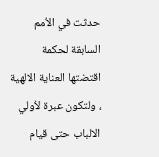حدثت في الاُمم السابقة لحكمة اقتضتها العناية الالهية ، ولتكون عبرة لاُولي الالباب حتى قيام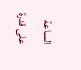الساعة على قدرة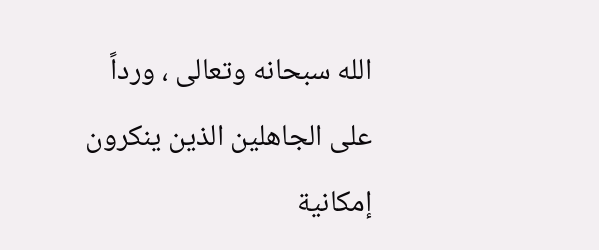الله سبحانه وتعالى ، ورداً على الجاهلين الذين ينكرون إمكانية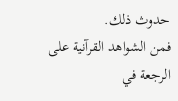حدوث ذلك.
فمن الشواهد القرآنية على الرجعة في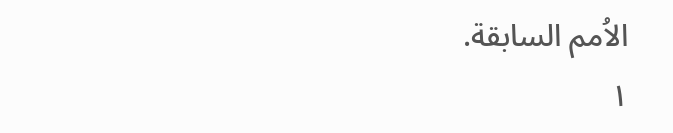الاُمم السابقة.
١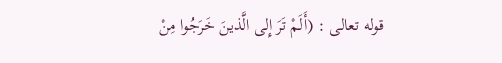قوله تعالى : (أَلَمْ تَرَ إِلى الَّذينَ خَرَجُوا مِنْ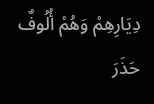دِيَارِهِمْ وَهُمْ أُلُوفٌ حَذَرَ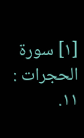[١] سورة الحجرات : ١١.